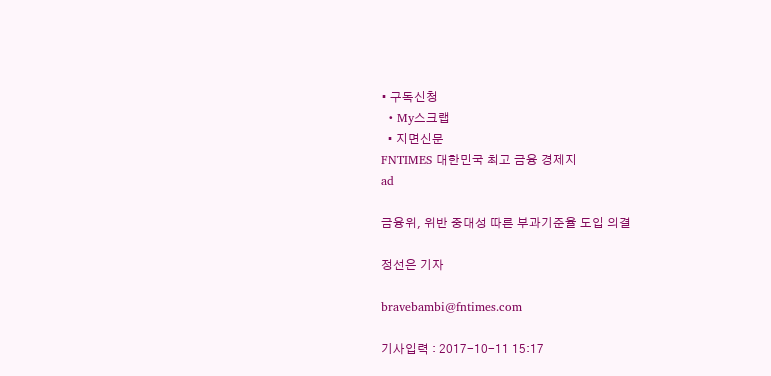• 구독신청
  • My스크랩
  • 지면신문
FNTIMES 대한민국 최고 금융 경제지
ad

금융위, 위반 중대성 따른 부과기준율 도입 의결

정선은 기자

bravebambi@fntimes.com

기사입력 : 2017-10-11 15:17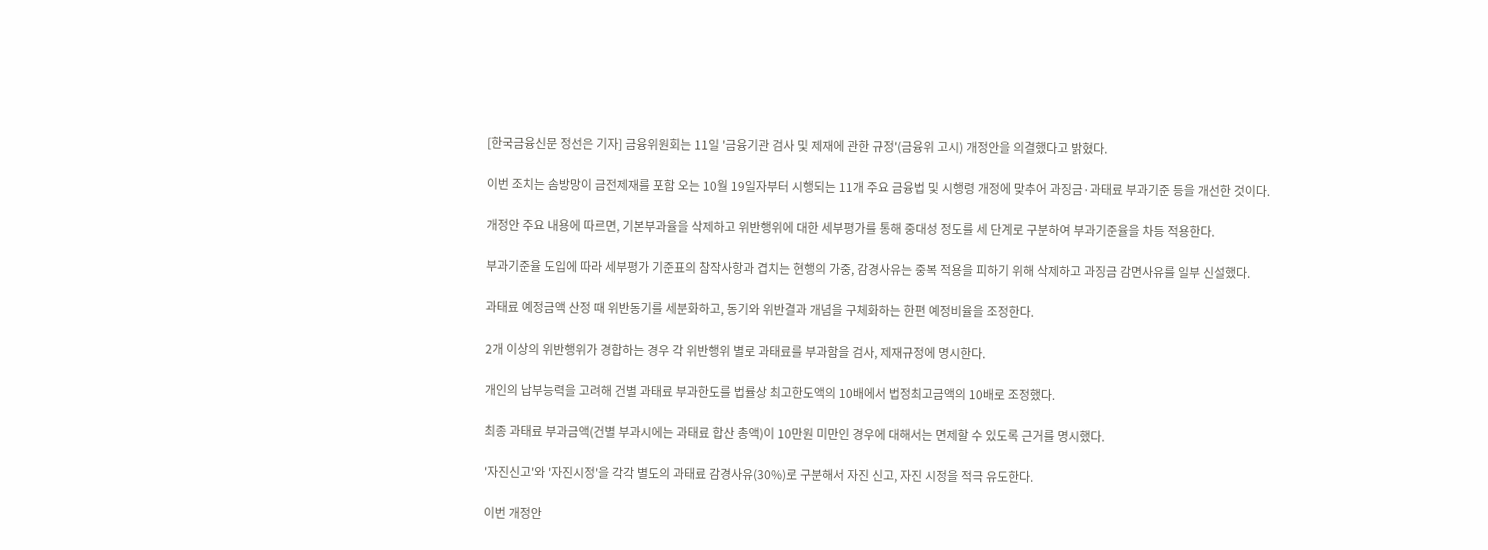[한국금융신문 정선은 기자] 금융위원회는 11일 '금융기관 검사 및 제재에 관한 규정'(금융위 고시) 개정안을 의결했다고 밝혔다.

이번 조치는 솜방망이 금전제재를 포함 오는 10월 19일자부터 시행되는 11개 주요 금융법 및 시행령 개정에 맞추어 과징금·과태료 부과기준 등을 개선한 것이다.

개정안 주요 내용에 따르면, 기본부과율을 삭제하고 위반행위에 대한 세부평가를 통해 중대성 정도를 세 단계로 구분하여 부과기준율을 차등 적용한다.

부과기준율 도입에 따라 세부평가 기준표의 참작사항과 겹치는 현행의 가중, 감경사유는 중복 적용을 피하기 위해 삭제하고 과징금 감면사유를 일부 신설했다.

과태료 예정금액 산정 때 위반동기를 세분화하고, 동기와 위반결과 개념을 구체화하는 한편 예정비율을 조정한다.

2개 이상의 위반행위가 경합하는 경우 각 위반행위 별로 과태료를 부과함을 검사, 제재규정에 명시한다.

개인의 납부능력을 고려해 건별 과태료 부과한도를 법률상 최고한도액의 10배에서 법정최고금액의 10배로 조정했다.

최종 과태료 부과금액(건별 부과시에는 과태료 합산 총액)이 10만원 미만인 경우에 대해서는 면제할 수 있도록 근거를 명시했다.

'자진신고'와 '자진시정'을 각각 별도의 과태료 감경사유(30%)로 구분해서 자진 신고, 자진 시정을 적극 유도한다.

이번 개정안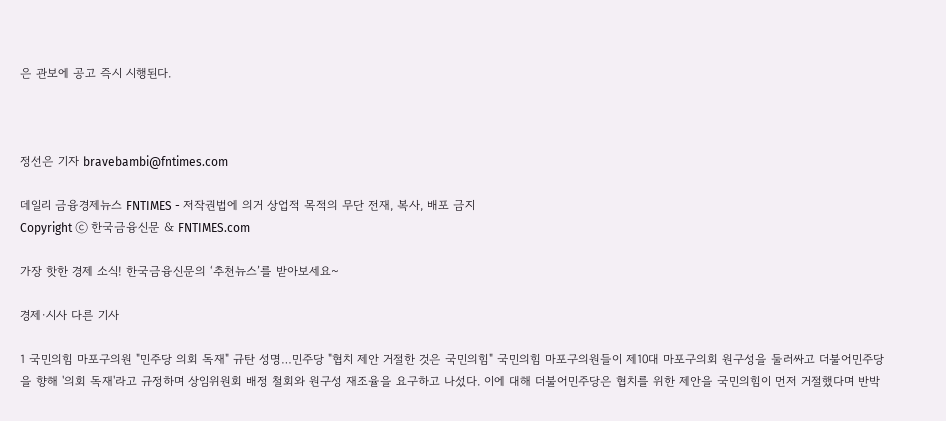은 관보에 공고 즉시 시행된다.



정선은 기자 bravebambi@fntimes.com

데일리 금융경제뉴스 FNTIMES - 저작권법에 의거 상업적 목적의 무단 전재, 복사, 배포 금지
Copyright ⓒ 한국금융신문 & FNTIMES.com

가장 핫한 경제 소식! 한국금융신문의 ‘추천뉴스’를 받아보세요~

경제·시사 다른 기사

1 국민의힘 마포구의원 "민주당 의회 독재" 규탄 성명…민주당 "협치 제안 거절한 것은 국민의힘" 국민의힘 마포구의원들이 제10대 마포구의회 원구성을 둘러싸고 더불어민주당을 향해 '의회 독재'라고 규정하며 상임위원회 배정 철회와 원구성 재조율을 요구하고 나섰다. 이에 대해 더불어민주당은 협치를 위한 제안을 국민의힘이 먼저 거절했다며 반박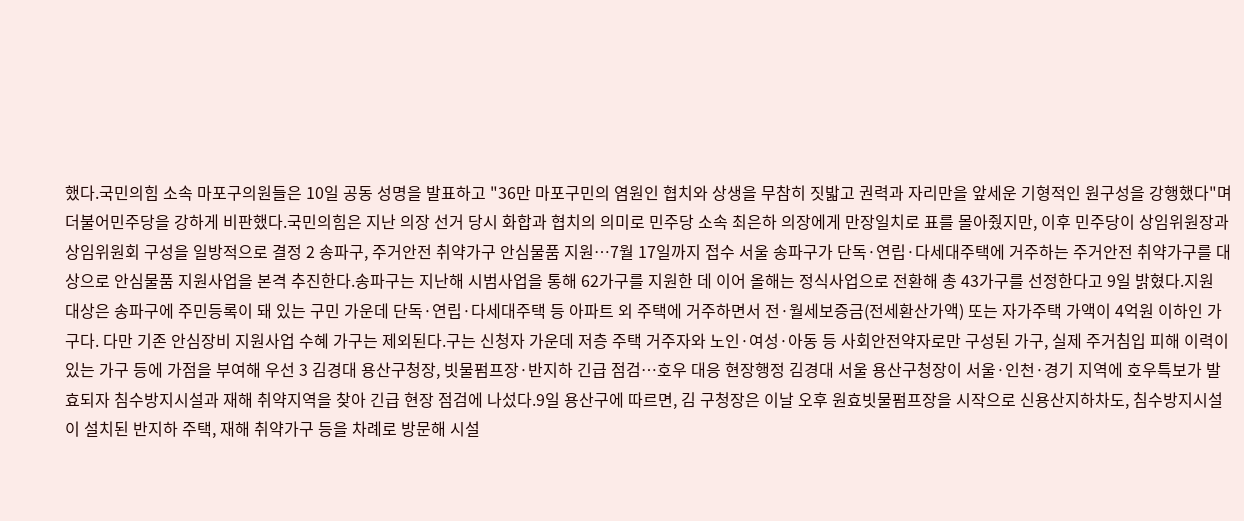했다.국민의힘 소속 마포구의원들은 10일 공동 성명을 발표하고 "36만 마포구민의 염원인 협치와 상생을 무참히 짓밟고 권력과 자리만을 앞세운 기형적인 원구성을 강행했다"며 더불어민주당을 강하게 비판했다.국민의힘은 지난 의장 선거 당시 화합과 협치의 의미로 민주당 소속 최은하 의장에게 만장일치로 표를 몰아줬지만, 이후 민주당이 상임위원장과 상임위원회 구성을 일방적으로 결정 2 송파구, 주거안전 취약가구 안심물품 지원…7월 17일까지 접수 서울 송파구가 단독·연립·다세대주택에 거주하는 주거안전 취약가구를 대상으로 안심물품 지원사업을 본격 추진한다.송파구는 지난해 시범사업을 통해 62가구를 지원한 데 이어 올해는 정식사업으로 전환해 총 43가구를 선정한다고 9일 밝혔다.지원 대상은 송파구에 주민등록이 돼 있는 구민 가운데 단독·연립·다세대주택 등 아파트 외 주택에 거주하면서 전·월세보증금(전세환산가액) 또는 자가주택 가액이 4억원 이하인 가구다. 다만 기존 안심장비 지원사업 수혜 가구는 제외된다.구는 신청자 가운데 저층 주택 거주자와 노인·여성·아동 등 사회안전약자로만 구성된 가구, 실제 주거침입 피해 이력이 있는 가구 등에 가점을 부여해 우선 3 김경대 용산구청장, 빗물펌프장·반지하 긴급 점검…호우 대응 현장행정 김경대 서울 용산구청장이 서울·인천·경기 지역에 호우특보가 발효되자 침수방지시설과 재해 취약지역을 찾아 긴급 현장 점검에 나섰다.9일 용산구에 따르면, 김 구청장은 이날 오후 원효빗물펌프장을 시작으로 신용산지하차도, 침수방지시설이 설치된 반지하 주택, 재해 취약가구 등을 차례로 방문해 시설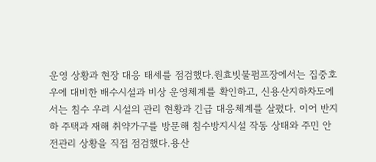운영 상황과 현장 대응 태세를 점검했다.원효빗물펌프장에서는 집중호우에 대비한 배수시설과 비상 운영체계를 확인하고, 신용산지하차도에서는 침수 우려 시설의 관리 현황과 긴급 대응체계를 살폈다. 이어 반지하 주택과 재해 취약가구를 방문해 침수방지시설 작동 상태와 주민 안전관리 상황을 직접 점검했다.용산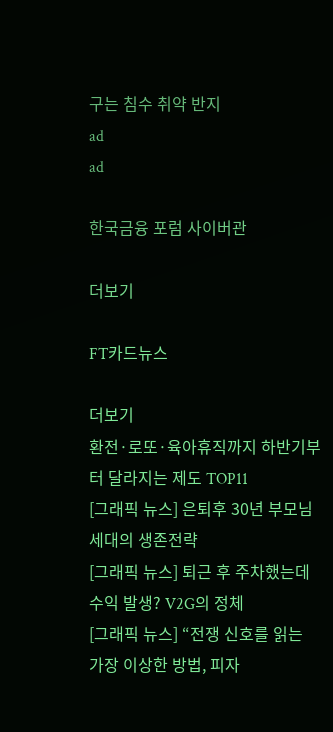구는 침수 취약 반지
ad
ad

한국금융 포럼 사이버관

더보기

FT카드뉴스

더보기
환전·로또·육아휴직까지 하반기부터 달라지는 제도 TOP11
[그래픽 뉴스] 은퇴후 30년 부모님 세대의 생존전략
[그래픽 뉴스] 퇴근 후 주차했는데 수익 발생? V2G의 정체
[그래픽 뉴스] “전쟁 신호를 읽는 가장 이상한 방법, 피자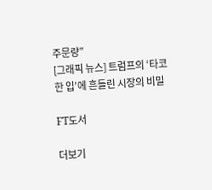주문량”
[그래픽 뉴스] 트럼프의 ‘타코 한 입’에 흔들린 시장의 비밀

FT도서

더보기